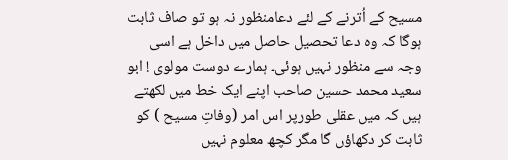مسیح کے اُترنے کے لئے دعامنظور نہ ہو تو صاف ثابت ہوگا کہ وہ دعا تحصیل حاصل میں داخل ہے اسی وجہ سے منظور نہیں ہوئی۔ ہمارے دوست مولوی ! ابو سعید محمد حسین صاحب اپنے ایک خط میں لکھتے ہیں کہ میں عقلی طورپر اس امر (وفاتِ مسیح ) کو ثابت کر دکھاؤں گا مگر کچھ معلوم نہیں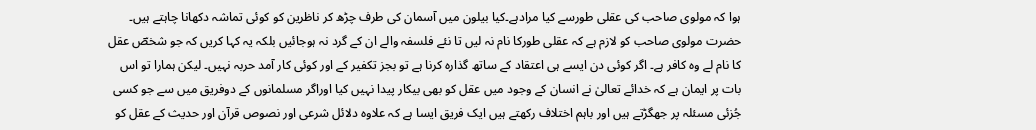ہوا کہ مولوی صاحب کی عقلی طورسے کیا مرادہے۔کیا بیلون میں آسمان کی طرف چڑھ کر ناظرین کو کوئی تماشہ دکھانا چاہتے ہیں۔ حضرت مولوی صاحب کو لازم ہے کہ عقلی طورکا نام نہ لیں تا نئے فلسفہ والے ان کے گرد نہ ہوجائیں بلکہ یہ کہا کریں کہ جو شخصؔ عقل کا نام لے وہ کافر ہے۔ اگر کوئی دن ایسے ہی اعتقاد کے ساتھ گذارہ کرنا ہے تو بجز تکفیر کے اور کوئی کار آمد حربہ نہیں۔ لیکن ہمارا تو اس بات پر ایمان ہے کہ خدائے تعالیٰ نے انسان کے وجود میں عقل کو بھی بیکار پیدا نہیں کیا اوراگر مسلمانوں کے دوفریق میں سے جو کسی جُزئی مسئلہ پر جھگڑتے ہیں اور باہم اختلاف رکھتے ہیں ایک فریق ایسا ہے کہ علاوہ دلائل شرعی اور نصوص قرآن اور حدیث کے عقل کو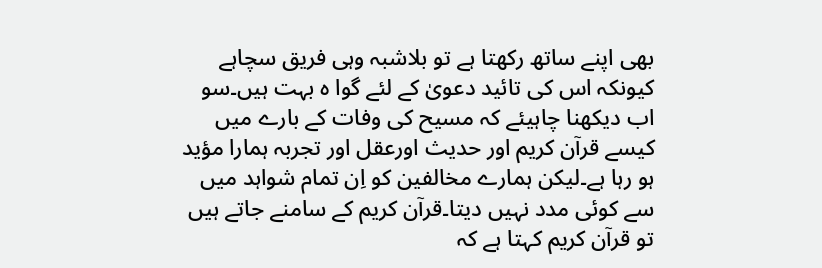بھی اپنے ساتھ رکھتا ہے تو بلاشبہ وہی فریق سچاہے کیونکہ اس کی تائید دعویٰ کے لئے گوا ہ بہت ہیں۔سو اب دیکھنا چاہیئے کہ مسیح کی وفات کے بارے میں کیسے قرآن کریم اور حدیث اورعقل اور تجربہ ہمارا مؤید ہو رہا ہے۔لیکن ہمارے مخالفین کو اِن تمام شواہد میں سے کوئی مدد نہیں دیتا۔قرآن کریم کے سامنے جاتے ہیں تو قرآن کریم کہتا ہے کہ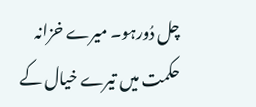چل دُورہو۔ میرے خزانہ حکمت میں تیرے خیال کے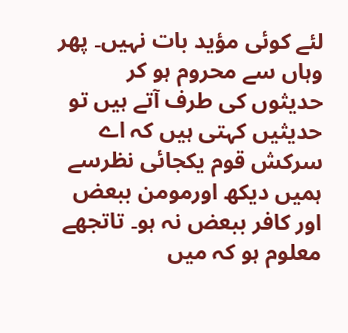لئے کوئی مؤید بات نہیں۔ پھر وہاں سے محروم ہو کر حدیثوں کی طرف آتے ہیں تو حدیثیں کہتی ہیں کہ اے سرکش قوم یکجائی نظرسے ہمیں دیکھ اورمومن ببعض اور کافر ببعض نہ ہو۔ تاتجھے معلوم ہو کہ میں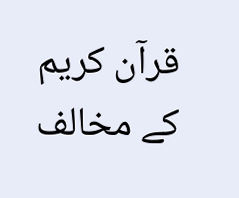قرآن کریم کے مخالف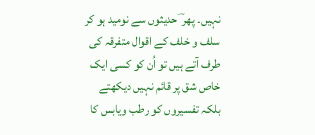نہیں۔ پھر ؔ حدیثوں سے نومید ہو کر سلف و خلف کے اقوال متفرقہ کی طرف آتے ہیں تو اُن کو کسی ایک خاص شق پر قائم نہیں دیکھتے بلکہ تفسیروں کو رطب ویابس کا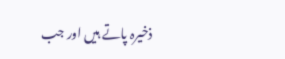ذخیرہ پاتے ہیں اور جب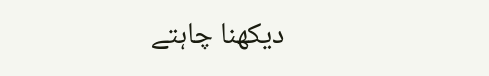دیکھنا چاہتے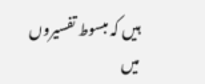ہیں کہ مبسوط تفسیروں میں